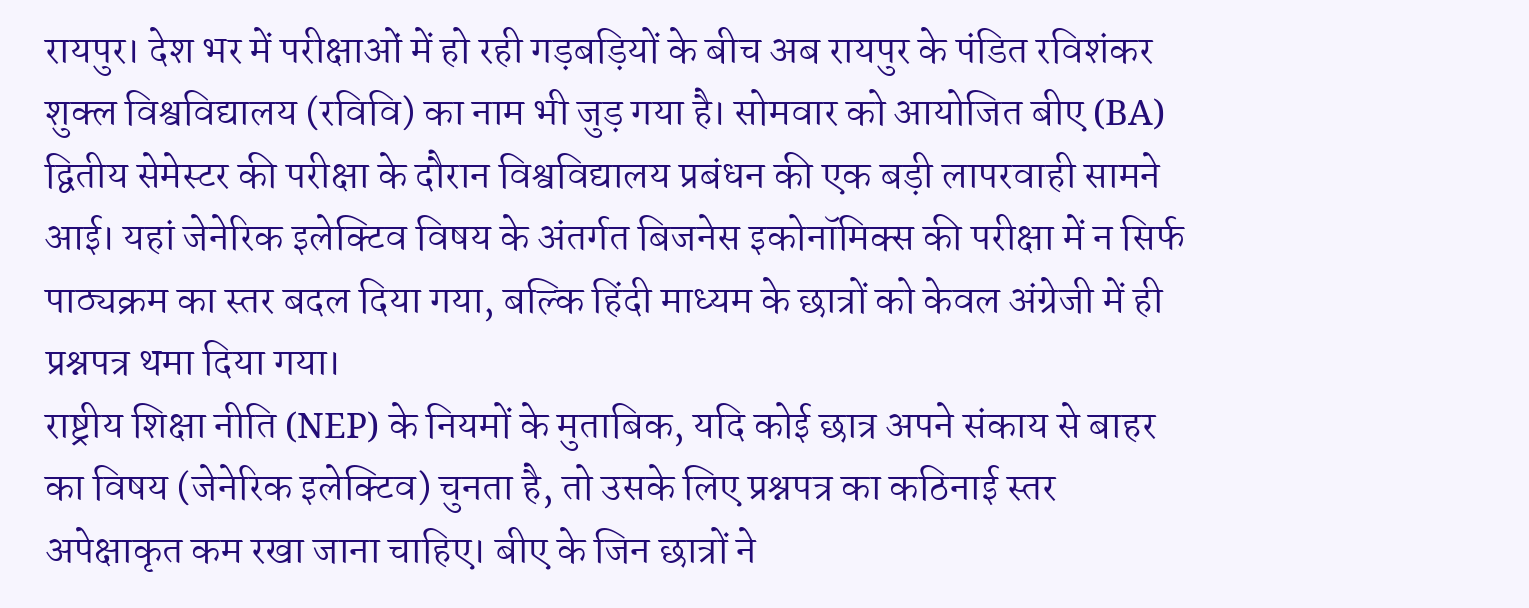रायपुर। देश भर में परीक्षाओं में हो रही गड़बड़ियों के बीच अब रायपुर के पंडित रविशंकर शुक्ल विश्वविद्यालय (रविवि) का नाम भी जुड़ गया है। सोमवार को आयोजित बीए (BA) द्वितीय सेमेस्टर की परीक्षा के दौरान विश्वविद्यालय प्रबंधन की एक बड़ी लापरवाही सामने आई। यहां जेनेरिक इलेक्टिव विषय के अंतर्गत बिजनेस इकोनॉमिक्स की परीक्षा में न सिर्फ पाठ्यक्रम का स्तर बदल दिया गया, बल्कि हिंदी माध्यम के छात्रों को केवल अंग्रेजी में ही प्रश्नपत्र थमा दिया गया।
राष्ट्रीय शिक्षा नीति (NEP) के नियमों के मुताबिक, यदि कोई छात्र अपने संकाय से बाहर का विषय (जेनेरिक इलेक्टिव) चुनता है, तो उसके लिए प्रश्नपत्र का कठिनाई स्तर अपेक्षाकृत कम रखा जाना चाहिए। बीए के जिन छात्रों ने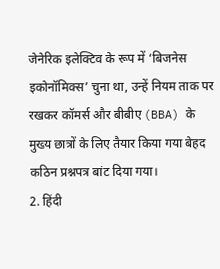जेनेरिक इलेक्टिव के रूप में ‘बिजनेस इकोनॉमिक्स’ चुना था, उन्हें नियम ताक पर रखकर कॉमर्स और बीबीए (BBA) के मुख्य छात्रों के लिए तैयार किया गया बेहद कठिन प्रश्नपत्र बांट दिया गया।
2. हिंदी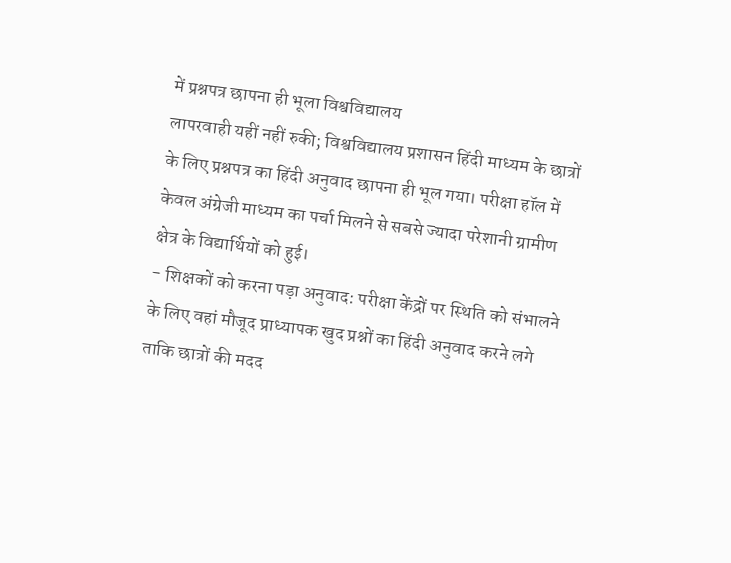में प्रश्नपत्र छापना ही भूला विश्वविद्यालय
लापरवाही यहीं नहीं रुकी; विश्वविद्यालय प्रशासन हिंदी माध्यम के छात्रों के लिए प्रश्नपत्र का हिंदी अनुवाद छापना ही भूल गया। परीक्षा हॉल में केवल अंग्रेजी माध्यम का पर्चा मिलने से सबसे ज्यादा परेशानी ग्रामीण क्षेत्र के विद्यार्थियों को हुई।
- शिक्षकों को करना पड़ा अनुवाद: परीक्षा केंद्रों पर स्थिति को संभालने के लिए वहां मौजूद प्राध्यापक खुद प्रश्नों का हिंदी अनुवाद करने लगे ताकि छात्रों की मदद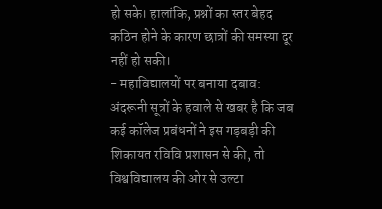हो सके। हालांकि, प्रश्नों का स्तर बेहद कठिन होने के कारण छात्रों की समस्या दूर नहीं हो सकी।
- महाविद्यालयों पर बनाया दबाव: अंदरूनी सूत्रों के हवाले से खबर है कि जब कई कॉलेज प्रबंधनों ने इस गड़बड़ी की शिकायत रविवि प्रशासन से की, तो विश्वविद्यालय की ओर से उल्टा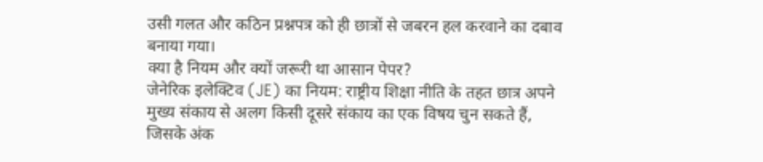उसी गलत और कठिन प्रश्नपत्र को ही छात्रों से जबरन हल करवाने का दबाव बनाया गया।
क्या है नियम और क्यों जरूरी था आसान पेपर?
जेनेरिक इलेक्टिव (JE) का नियम: राष्ट्रीय शिक्षा नीति के तहत छात्र अपने मुख्य संकाय से अलग किसी दूसरे संकाय का एक विषय चुन सकते हैं, जिसके अंक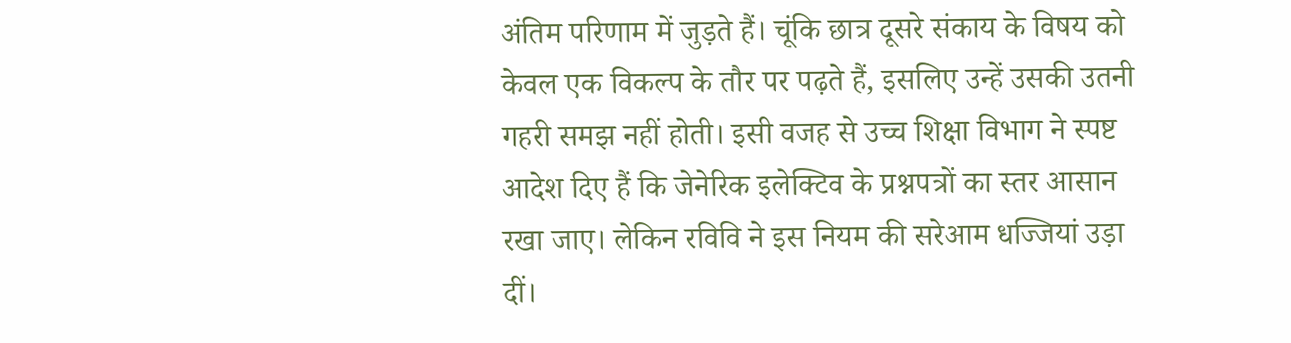अंतिम परिणाम में जुड़ते हैं। चूंकि छात्र दूसरे संकाय के विषय को केवल एक विकल्प के तौर पर पढ़ते हैं, इसलिए उन्हें उसकी उतनी गहरी समझ नहीं होती। इसी वजह से उच्च शिक्षा विभाग ने स्पष्ट आदेश दिए हैं कि जेनेरिक इलेक्टिव के प्रश्नपत्रों का स्तर आसान रखा जाए। लेकिन रविवि ने इस नियम की सरेआम धज्जियां उड़ा दीं।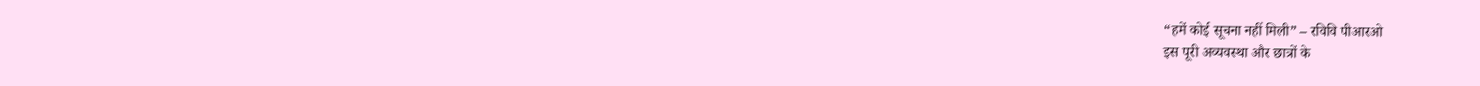“हमें कोई सूचना नहीं मिली” – रविवि पीआरओ
इस पूरी अव्यवस्था और छात्रों के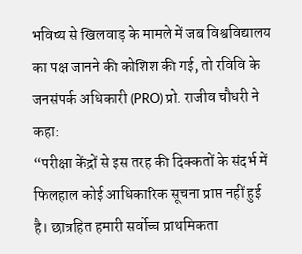भविष्य से खिलवाड़ के मामले में जब विश्वविद्यालय का पक्ष जानने की कोशिश की गई, तो रविवि के जनसंपर्क अधिकारी (PRO) प्रो. राजीव चौधरी ने कहा:
“परीक्षा केंद्रों से इस तरह की दिक्कतों के संदर्भ में फिलहाल कोई आधिकारिक सूचना प्राप्त नहीं हुई है। छात्रहित हमारी सर्वोच्च प्राथमिकता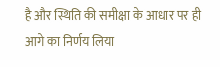है और स्थिति की समीक्षा के आधार पर ही आगे का निर्णय लिया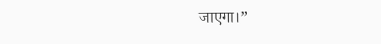जाएगा।”